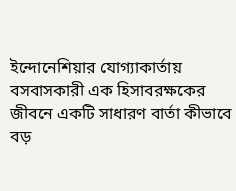ইন্দোনেশিয়ার যোগ্যাকার্তায় বসবাসকারী এক হিসাবরক্ষকের জীবনে একটি সাধারণ বার্তা কীভাবে বড়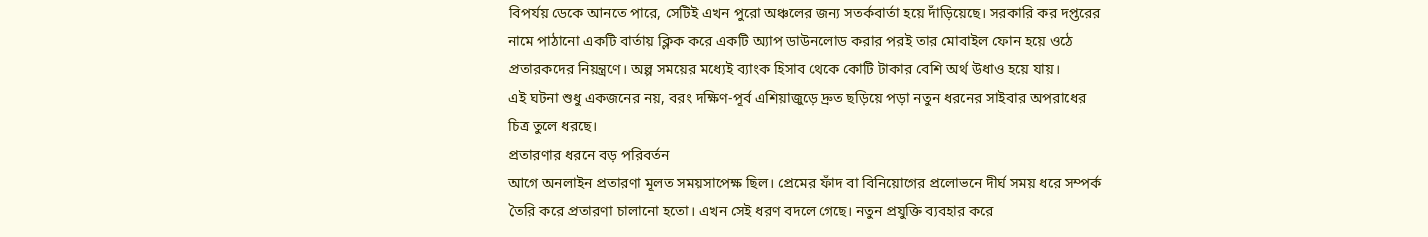বিপর্যয় ডেকে আনতে পারে, সেটিই এখন পুরো অঞ্চলের জন্য সতর্কবার্তা হয়ে দাঁড়িয়েছে। সরকারি কর দপ্তরের নামে পাঠানো একটি বার্তায় ক্লিক করে একটি অ্যাপ ডাউনলোড করার পরই তার মোবাইল ফোন হয়ে ওঠে প্রতারকদের নিয়ন্ত্রণে। অল্প সময়ের মধ্যেই ব্যাংক হিসাব থেকে কোটি টাকার বেশি অর্থ উধাও হয়ে যায়।
এই ঘটনা শুধু একজনের নয়, বরং দক্ষিণ-পূর্ব এশিয়াজুড়ে দ্রুত ছড়িয়ে পড়া নতুন ধরনের সাইবার অপরাধের চিত্র তুলে ধরছে।
প্রতারণার ধরনে বড় পরিবর্তন
আগে অনলাইন প্রতারণা মূলত সময়সাপেক্ষ ছিল। প্রেমের ফাঁদ বা বিনিয়োগের প্রলোভনে দীর্ঘ সময় ধরে সম্পর্ক তৈরি করে প্রতারণা চালানো হতো। এখন সেই ধরণ বদলে গেছে। নতুন প্রযুক্তি ব্যবহার করে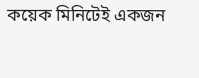কয়েক মিনিটেই একজন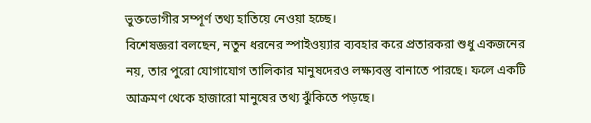ভুক্তভোগীর সম্পূর্ণ তথ্য হাতিয়ে নেওয়া হচ্ছে।
বিশেষজ্ঞরা বলছেন, নতুন ধরনের স্পাইওয়্যার ব্যবহার করে প্রতারকরা শুধু একজনের নয়, তার পুরো যোগাযোগ তালিকার মানুষদেরও লক্ষ্যবস্তু বানাতে পারছে। ফলে একটি আক্রমণ থেকে হাজারো মানুষের তথ্য ঝুঁকিতে পড়ছে।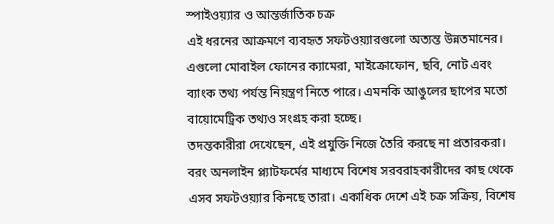স্পাইওয়্যার ও আন্তর্জাতিক চক্র
এই ধরনের আক্রমণে ব্যবহৃত সফটওয়্যারগুলো অত্যন্ত উন্নতমানের। এগুলো মোবাইল ফোনের ক্যামেরা, মাইক্রোফোন, ছবি, নোট এবং ব্যাংক তথ্য পর্যন্ত নিয়ন্ত্রণ নিতে পারে। এমনকি আঙুলের ছাপের মতো বায়োমেট্রিক তথ্যও সংগ্রহ করা হচ্ছে।
তদন্তকারীরা দেখেছেন, এই প্রযুক্তি নিজে তৈরি করছে না প্রতারকরা। বরং অনলাইন প্ল্যাটফর্মের মাধ্যমে বিশেষ সরবরাহকারীদের কাছ থেকে এসব সফটওয়্যার কিনছে তারা। একাধিক দেশে এই চক্র সক্রিয়, বিশেষ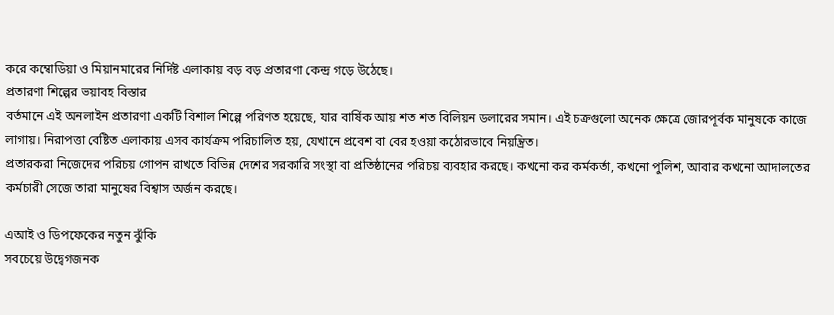করে কম্বোডিয়া ও মিয়ানমারের নির্দিষ্ট এলাকায় বড় বড় প্রতারণা কেন্দ্র গড়ে উঠেছে।
প্রতারণা শিল্পের ভয়াবহ বিস্তার
বর্তমানে এই অনলাইন প্রতারণা একটি বিশাল শিল্পে পরিণত হয়েছে, যার বার্ষিক আয় শত শত বিলিয়ন ডলারের সমান। এই চক্রগুলো অনেক ক্ষেত্রে জোরপূর্বক মানুষকে কাজে লাগায়। নিরাপত্তা বেষ্টিত এলাকায় এসব কার্যক্রম পরিচালিত হয়, যেখানে প্রবেশ বা বের হওয়া কঠোরভাবে নিয়ন্ত্রিত।
প্রতারকরা নিজেদের পরিচয় গোপন রাখতে বিভিন্ন দেশের সরকারি সংস্থা বা প্রতিষ্ঠানের পরিচয় ব্যবহার করছে। কখনো কর কর্মকর্তা, কখনো পুলিশ, আবার কখনো আদালতের কর্মচারী সেজে তারা মানুষের বিশ্বাস অর্জন করছে।

এআই ও ডিপফেকের নতুন ঝুঁকি
সবচেয়ে উদ্বেগজনক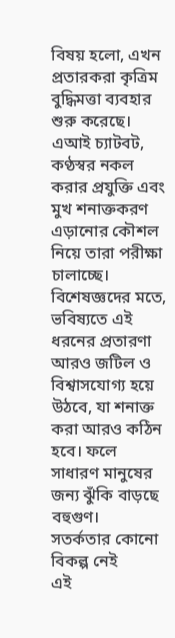বিষয় হলো, এখন প্রতারকরা কৃত্রিম বুদ্ধিমত্তা ব্যবহার শুরু করেছে। এআই চ্যাটবট, কণ্ঠস্বর নকল করার প্রযুক্তি এবং মুখ শনাক্তকরণ এড়ানোর কৌশল নিয়ে তারা পরীক্ষা চালাচ্ছে।
বিশেষজ্ঞদের মতে, ভবিষ্যতে এই ধরনের প্রতারণা আরও জটিল ও বিশ্বাসযোগ্য হয়ে উঠবে, যা শনাক্ত করা আরও কঠিন হবে। ফলে সাধারণ মানুষের জন্য ঝুঁকি বাড়ছে বহুগুণ।
সতর্কতার কোনো বিকল্প নেই
এই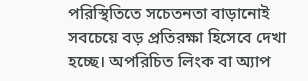পরিস্থিতিতে সচেতনতা বাড়ানোই সবচেয়ে বড় প্রতিরক্ষা হিসেবে দেখা হচ্ছে। অপরিচিত লিংক বা অ্যাপ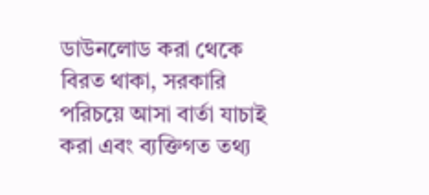ডাউনলোড করা থেকে বিরত থাকা, সরকারি পরিচয়ে আসা বার্তা যাচাই করা এবং ব্যক্তিগত তথ্য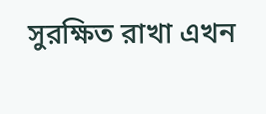সুরক্ষিত রাখা এখন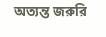অত্যন্ত জরুরি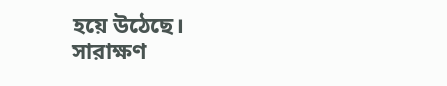হয়ে উঠেছে।
সারাক্ষণ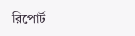রিপোর্ট